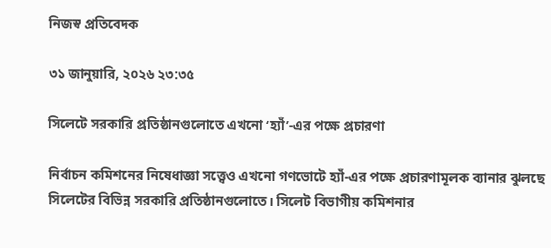নিজস্ব প্রতিবেদক

৩১ জানুয়ারি, ২০২৬ ২৩:৩৫

সিলেটে সরকারি প্রতিষ্ঠানগুলোতে এখনো ‘হ্যাঁ’-এর পক্ষে প্রচারণা

নির্বাচন কমিশনের নিষেধাজ্ঞা সত্ত্বেও এখনো গণভোটে হ্যাঁ-এর পক্ষে প্রচারণামূলক ব্যানার ঝুলছে সিলেটের বিভিন্ন সরকারি প্রতিষ্ঠানগুলোতে। সিলেট বিভাগীয় কমিশনার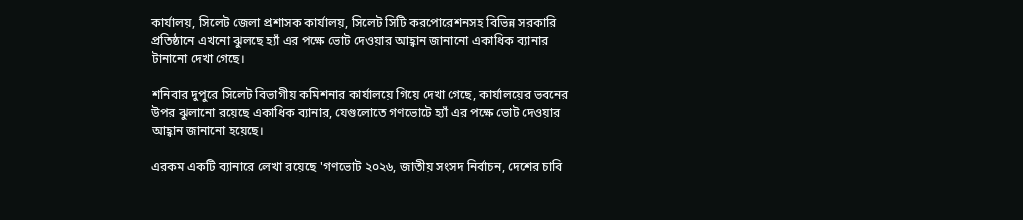কার্যালয়, সিলেট জেলা প্রশাসক কার্যালয়, সিলেট সিটি করপোরেশনসহ বিভিন্ন সরকারি প্রতিষ্ঠানে এখনো ঝুলছে হ্যাঁ এর পক্ষে ভোট দেওয়ার আহ্বান জানানো একাধিক ব্যানার টানানো দেখা গেছে।

শনিবার দুপুরে সিলেট বিভাগীয় কমিশনার কার্যালয়ে গিয়ে দেখা গেছে, কার্যালয়ের ভবনের উপর ঝুলানো রয়েছে একাধিক ব্যানার, যেগুলোতে গণভোটে হ্যাঁ এর পক্ষে ভোট দেওয়ার আহ্বান জানানো হয়েছে।

এরকম একটি ব্যানারে লেখা রয়েছে 'গণভোট ২০২৬, জাতীয় সংসদ নির্বাচন, দেশের চাবি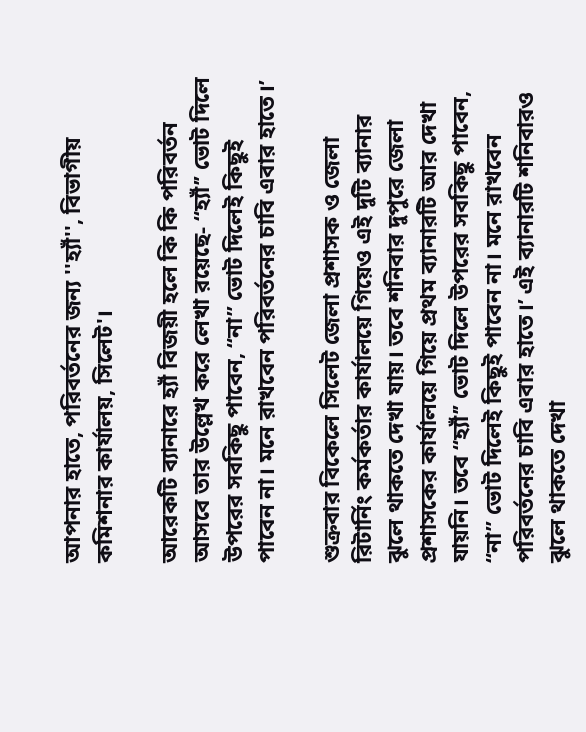আপনার হাতে, পরিবর্তনের জন্য ''হ্যাঁ'', বিভাগীয় কমিশনার কার্যালয়, সিলেট'।

আরেকটি ব্যানারে হ্যাঁ বিজয়ী হলে কি কি পরিবর্তন আসবে তার উল্লেখ করে লেখা রয়েছে- ‘‘হ্যাঁ’’ ভোট দিলে উপরের সবকিছু পাবেন, ‘‘না’’ ভোট দিলেই কিছুই পাবেন না। মনে রাখবেন পরিবর্তনের চাবি এবার হাতে।’

শুক্রবার বিকেলে সিলেট জেলা প্রশাসক ও জেলা রিটার্নিং কর্মকর্তার কার্যালয়ে গিয়েও এই দুটি ব্যানার ঝুলে থাকতে দেখা যায়। তবে শনিবার দুপুরে জেলা প্রশাসকের কার্যালয়ে গিয়ে প্রথম ব্যানারটি আর দেখা যায়নি। তবে ‘‘হ্যাঁ’’ ভোট দিলে উপরের সবকিছু পাবেন, ‘‘না’’ ভোট দিলেই কিছুই পাবেন না। মনে রাখবেন পরিবর্তনের চাবি এবার হাতে।’ এই ব্যানারটি শনিবারও ঝুলে থাকতে দেখা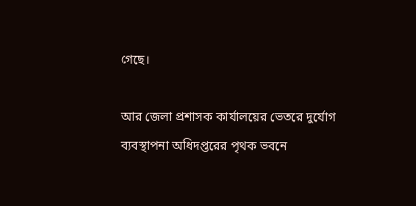গেছে।

আর জেলা প্রশাসক কার্যালয়ের ভেতরে দুর্যোগ ব্যবস্থাপনা অধিদপ্তরের পৃথক ভবনে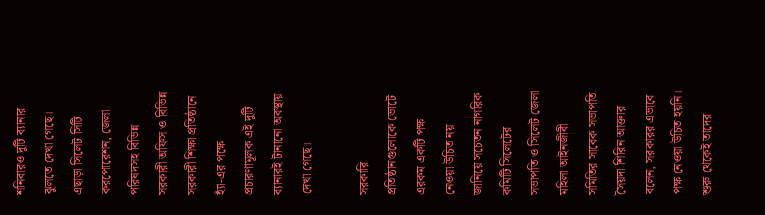শনিবারও দুটি ব্যানার ঝুলতে দেখা গেছে। এছাড়া সিলেট সিটি করপোরেশন, জেলা পরিষদসহ বিভিন্ন সরকারী অফিস ও বিভিন্ন সরকারী শিক্ষা প্রতিষ্ঠানে হ্যাঁ-এর পক্ষে প্রচারণামূলক এই দুটি ব্যানারই টানানো অবস্থায় দেখা গেছে।

সরকারি প্রতিষ্ঠানগুলোকে ভোটে এরকম একটি পক্ষ নেওয়া উচিত নয় জানিয়ে সচেতন নাগরিক কমিটি সিলেটের সভাপতি ও সিলেট জেলা মহিলা আইনজীবী সমিতির সাবেক সভাপতি সৈয়দা শিরিন আক্তার বলেন, সরকারর এভাবে পক্ষ নেওয়া উচিত হয়নি। শুরু থেকেই তাদের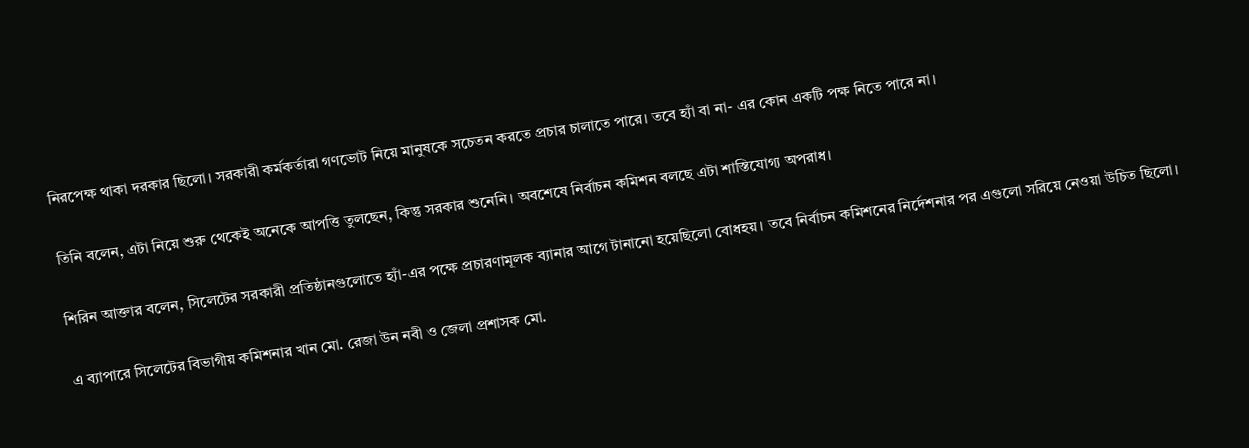নিরপেক্ষ থাকা দরকার ছিলো। সরকারী কর্মকর্তারা গণভোট নিয়ে মানুষকে সচেতন করতে প্রচার চালাতে পারে। তবে হ্যাঁ বা না- এর কোন একটি পক্ষ নিতে পারে না।

তিনি বলেন, এটা নিয়ে শুরু থেকেই অনেকে আপত্তি তুলছেন, কিন্তু সরকার শুনেনি। অবশেষে নির্বাচন কমিশন বলছে এটা শাস্তিযোগ্য অপরাধ।

শিরিন আক্তার বলেন, সিলেটের সরকারী প্রতিষ্ঠানগুলোতে হ্যাঁ-এর পক্ষে প্রচারণামূলক ব্যানার আগে টানানো হয়েছিলো বোধহয়। তবে নির্বাচন কমিশনের নির্দেশনার পর এগুলো সরিয়ে নেওয়া উচিত ছিলো।

এ ব্যাপারে সিলেটের বিভাগীয় কমিশনার খান মো. রেজা উন নবী ও জেলা প্রশাসক মো.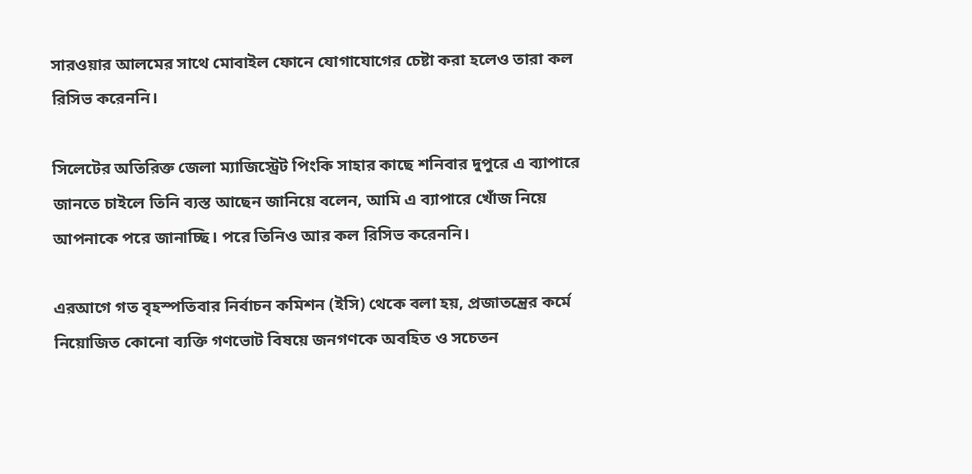সারওয়ার আলমের সাথে মোবাইল ফোনে যোগাযোগের চেষ্টা করা হলেও তারা কল রিসিভ করেননি।

সিলেটের অতিরিক্ত জেলা ম্যাজিস্ট্রেট পিংকি সাহার কাছে শনিবার দুপুরে এ ব্যাপারে জানতে চাইলে তিনি ব্যস্ত আছেন জানিয়ে বলেন, আমি এ ব্যাপারে খোঁজ নিয়ে আপনাকে পরে জানাচ্ছি। পরে তিনিও আর কল রিসিভ করেননি।

এরআগে গত বৃহস্পতিবার নির্বাচন কমিশন (ইসি) থেকে বলা হয়, প্রজাতন্ত্রের কর্মে নিয়োজিত কোনো ব্যক্তি গণভোট বিষয়ে জনগণকে অবহিত ও সচেতন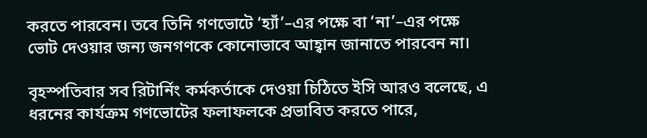করতে পারবেন। তবে তিনি গণভোটে ‘হ্যাঁ’–এর পক্ষে বা ‘না’–এর পক্ষে ভোট দেওয়ার জন্য জনগণকে কোনোভাবে আহ্বান জানাতে পারবেন না।

বৃহস্পতিবার সব রিটার্নিং কর্মকর্তাকে দেওয়া চিঠিতে ইসি আরও বলেছে, এ ধরনের কার্যক্রম গণভোটের ফলাফলকে প্রভাবিত করতে পারে,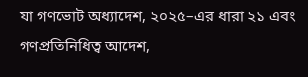যা গণভোট অধ্যাদেশ, ২০২৫–এর ধারা ২১ এবং গণপ্রতিনিধিত্ব আদেশ,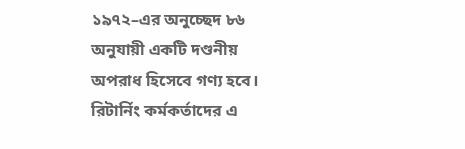১৯৭২–এর অনুচ্ছেদ ৮৬ অনুযায়ী একটি দণ্ডনীয় অপরাধ হিসেবে গণ্য হবে। রিটার্নিং কর্মকর্তাদের এ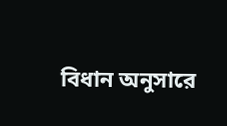বিধান অনুসারে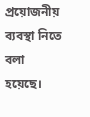প্রয়োজনীয় ব্যবস্থা নিতে বলা হয়েছে।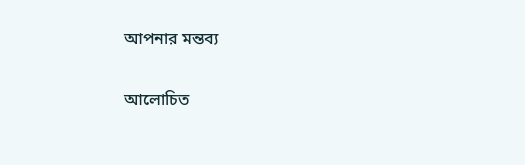আপনার মন্তব্য

আলোচিত